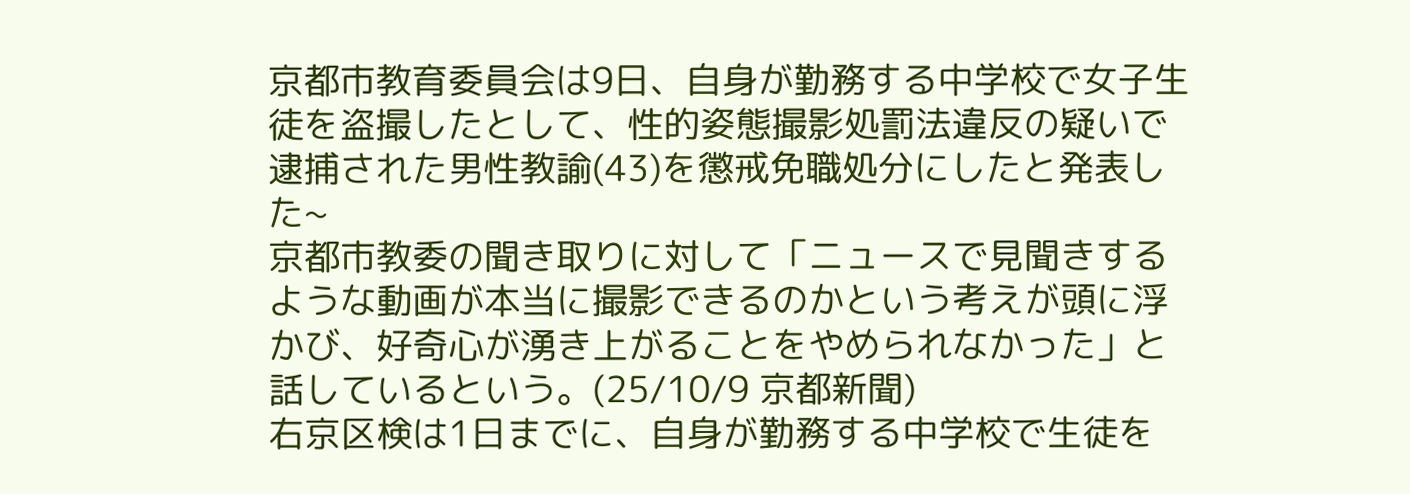京都市教育委員会は9日、自身が勤務する中学校で女子生徒を盗撮したとして、性的姿態撮影処罰法違反の疑いで逮捕された男性教諭(43)を懲戒免職処分にしたと発表した~
京都市教委の聞き取りに対して「ニュースで見聞きするような動画が本当に撮影できるのかという考えが頭に浮かび、好奇心が湧き上がることをやめられなかった」と話しているという。(25/10/9 京都新聞)
右京区検は1日までに、自身が勤務する中学校で生徒を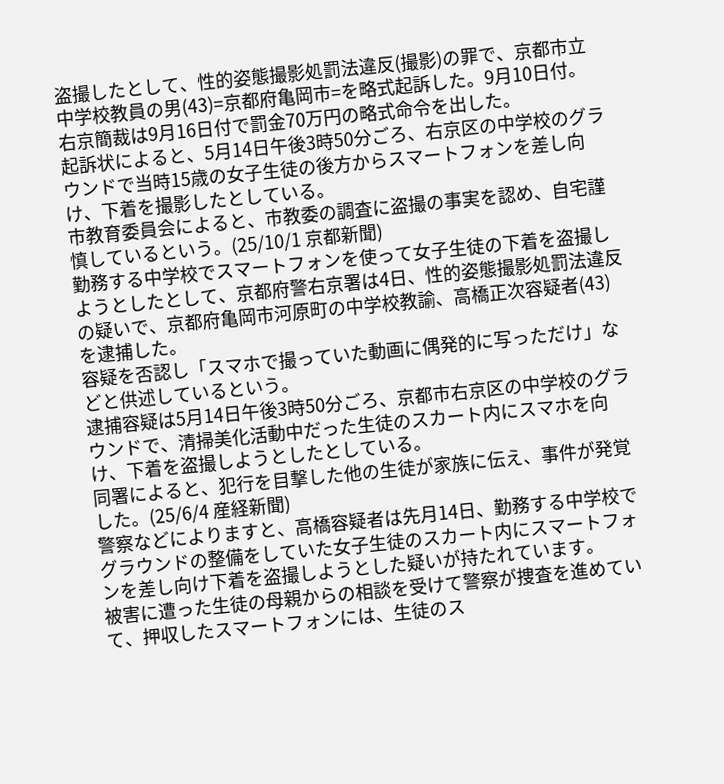盗撮したとして、性的姿態撮影処罰法違反(撮影)の罪で、京都市立中学校教員の男(43)=京都府亀岡市=を略式起訴した。9月10日付。
右京簡裁は9月16日付で罰金70万円の略式命令を出した。
起訴状によると、5月14日午後3時50分ごろ、右京区の中学校のグラウンドで当時15歳の女子生徒の後方からスマートフォンを差し向け、下着を撮影したとしている。
市教育委員会によると、市教委の調査に盗撮の事実を認め、自宅謹慎しているという。(25/10/1 京都新聞)
勤務する中学校でスマートフォンを使って女子生徒の下着を盗撮しようとしたとして、京都府警右京署は4日、性的姿態撮影処罰法違反の疑いで、京都府亀岡市河原町の中学校教諭、高橋正次容疑者(43)を逮捕した。
容疑を否認し「スマホで撮っていた動画に偶発的に写っただけ」などと供述しているという。
逮捕容疑は5月14日午後3時50分ごろ、京都市右京区の中学校のグラウンドで、清掃美化活動中だった生徒のスカート内にスマホを向け、下着を盗撮しようとしたとしている。
同署によると、犯行を目撃した他の生徒が家族に伝え、事件が発覚した。(25/6/4 産経新聞)
警察などによりますと、高橋容疑者は先月14日、勤務する中学校でグラウンドの整備をしていた女子生徒のスカート内にスマートフォンを差し向け下着を盗撮しようとした疑いが持たれています。
被害に遭った生徒の母親からの相談を受けて警察が捜査を進めていて、押収したスマートフォンには、生徒のス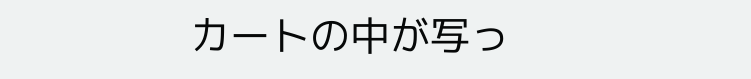カートの中が写っ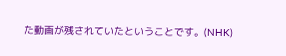た動画が残されていたということです。(NHK)